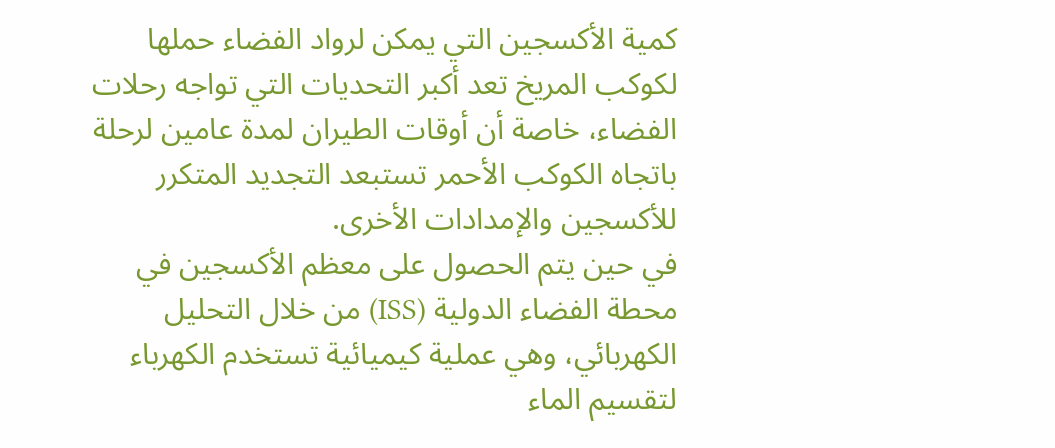كمية الأكسجين التي يمكن لرواد الفضاء حملها لكوكب المريخ تعد أكبر التحديات التي تواجه رحلات الفضاء، خاصة أن أوقات الطيران لمدة عامين لرحلة باتجاه الكوكب الأحمر تستبعد التجديد المتكرر للأكسجين والإمدادات الأخرى.
في حين يتم الحصول على معظم الأكسجين في محطة الفضاء الدولية (ISS) من خلال التحليل الكهربائي، وهي عملية كيميائية تستخدم الكهرباء لتقسيم الماء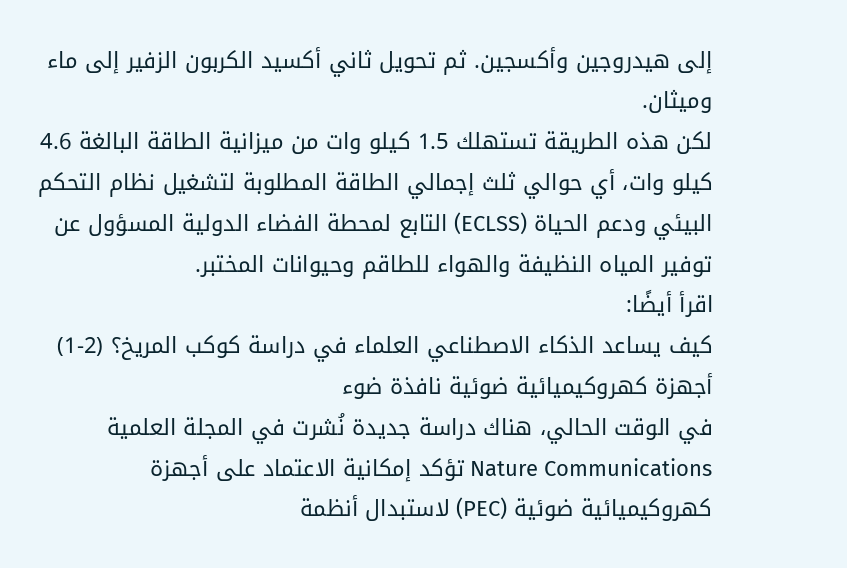إلى هيدروجين وأكسجين. ثم تحويل ثاني أكسيد الكربون الزفير إلى ماء وميثان.
لكن هذه الطريقة تستهلك 1.5 كيلو وات من ميزانية الطاقة البالغة 4.6 كيلو وات، أي حوالي ثلث إجمالي الطاقة المطلوبة لتشغيل نظام التحكم البيئي ودعم الحياة (ECLSS) التابع لمحطة الفضاء الدولية المسؤول عن توفير المياه النظيفة والهواء للطاقم وحيوانات المختبر.
اقرأ أيضًا:
كيف يساعد الذكاء الاصطناعي العلماء في دراسة كوكب المريخ؟ (2-1)
أجهزة كهروكيميائية ضوئية نافذة ضوء
في الوقت الحالي، هناك دراسة جديدة نُشرت في المجلة العلمية Nature Communications تؤكد إمكانية الاعتماد على أجهزة كهروكيميائية ضوئية (PEC) لاستبدال أنظمة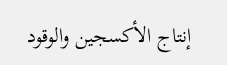إنتاج الأكسجين والوقود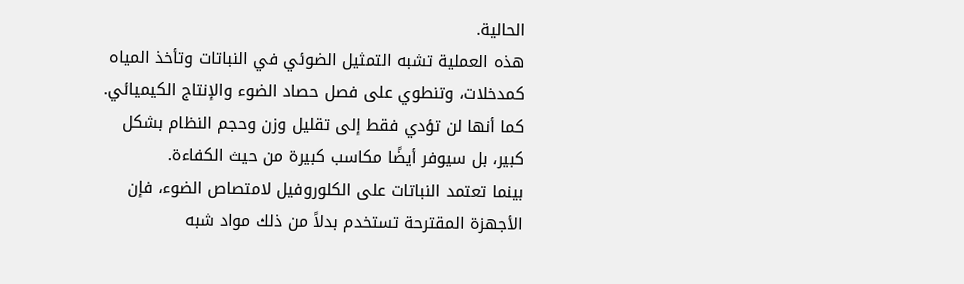الحالية.
هذه العملية تشبه التمثيل الضوئي في النباتات وتأخذ المياه كمدخلات، وتنطوي على فصل حصاد الضوء والإنتاج الكيميائي.
كما أنها لن تؤدي فقط إلى تقليل وزن وحجم النظام بشكل كبير، بل سيوفر أيضًا مكاسب كبيرة من حيث الكفاءة.
بينما تعتمد النباتات على الكلوروفيل لامتصاص الضوء، فإن الأجهزة المقترحة تستخدم بدلاً من ذلك مواد شبه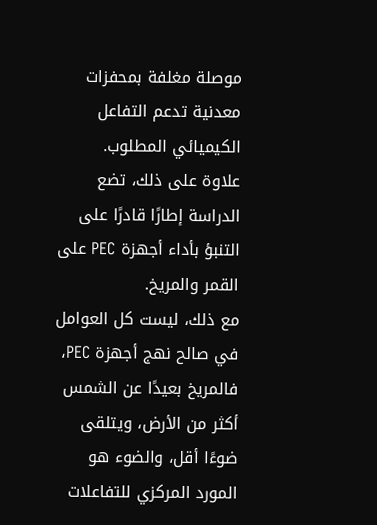موصلة مغلفة بمحفزات معدنية تدعم التفاعل الكيميائي المطلوب.
علاوة على ذلك، تضع الدراسة إطارًا قادرًا على التنبؤ بأداء أجهزة PEC على القمر والمريخ.
مع ذلك، ليست كل العوامل في صالح نهج أجهزة PEC، فالمريخ بعيدًا عن الشمس أكثر من الأرض، ويتلقى ضوءًا أقل، والضوء هو المورد المركزي للتفاعلات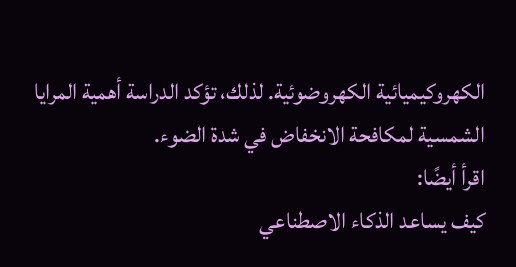الكهروكيميائية الكهروضوئية. لذلك، تؤكد الدراسة أهمية المرايا الشمسية لمكافحة الانخفاض في شدة الضوء.
اقرأ أيضًا:
كيف يساعد الذكاء الاصطناعي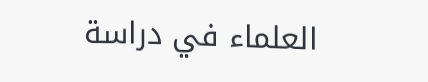العلماء في دراسة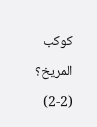كوكب المريخ؟ (2-2)